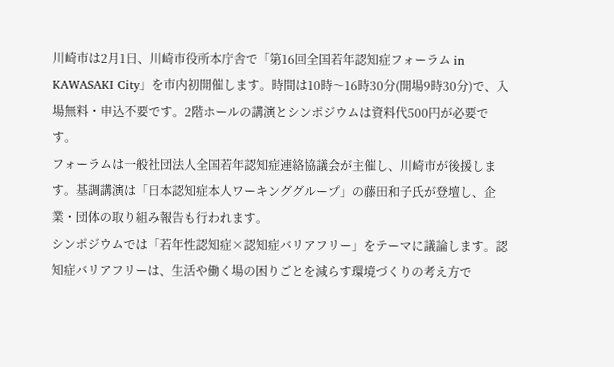川崎市は2月1日、川崎市役所本庁舎で「第16回全国若年認知症フォーラム in KAWASAKI City」を市内初開催します。時間は10時〜16時30分(開場9時30分)で、入場無料・申込不要です。2階ホールの講演とシンポジウムは資料代500円が必要です。
フォーラムは一般社団法人全国若年認知症連絡協議会が主催し、川崎市が後援します。基調講演は「日本認知症本人ワーキンググループ」の藤田和子氏が登壇し、企業・団体の取り組み報告も行われます。
シンポジウムでは「若年性認知症×認知症バリアフリー」をテーマに議論します。認知症バリアフリーは、生活や働く場の困りごとを減らす環境づくりの考え方で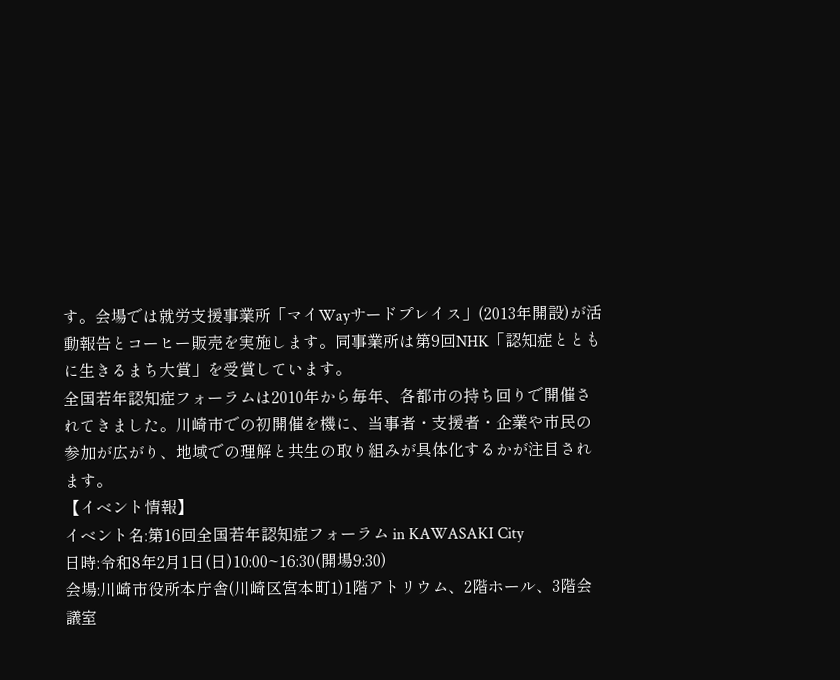す。会場では就労支援事業所「マイWayサードプレイス」(2013年開設)が活動報告とコーヒー販売を実施します。同事業所は第9回NHK「認知症とともに生きるまち大賞」を受賞しています。
全国若年認知症フォーラムは2010年から毎年、各都市の持ち回りで開催されてきました。川崎市での初開催を機に、当事者・支援者・企業や市民の参加が広がり、地域での理解と共生の取り組みが具体化するかが注目されます。
【イベント情報】
イベント名:第16回全国若年認知症フォーラム in KAWASAKI City
日時:令和8年2月1日(日)10:00~16:30(開場9:30)
会場:川崎市役所本庁舎(川崎区宮本町1)1階アトリウム、2階ホール、3階会議室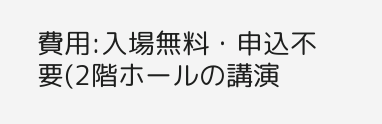費用:入場無料・申込不要(2階ホールの講演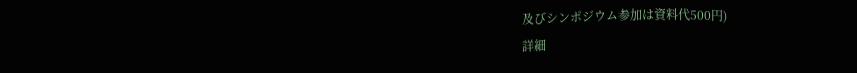及びシンポジウム参加は資料代500円)
詳細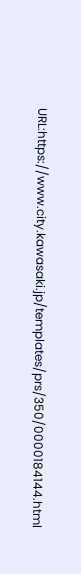URL:https://www.city.kawasaki.jp/templates/prs/350/0000184144.html